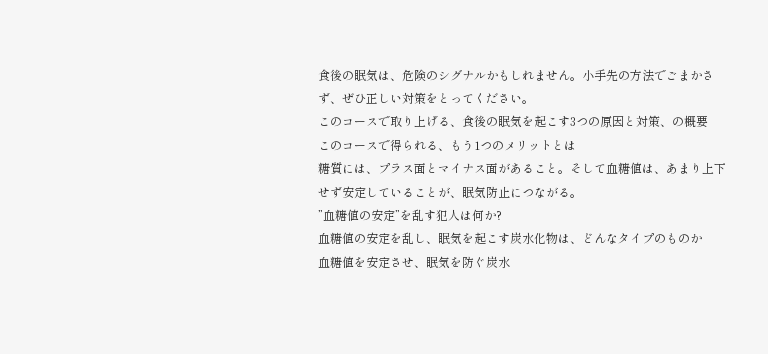食後の眠気は、危険のシグナルかもしれません。小手先の方法でごまかさず、ぜひ正しい対策をとってください。
このコースで取り上げる、食後の眠気を起こす3つの原因と対策、の概要
このコースで得られる、もう1つのメリットとは
糖質には、プラス面とマイナス面があること。そして血糖値は、あまり上下せず安定していることが、眠気防止につながる。
”血糖値の安定”を乱す犯人は何か?
血糖値の安定を乱し、眠気を起こす炭水化物は、どんなタイプのものか
血糖値を安定させ、眠気を防ぐ炭水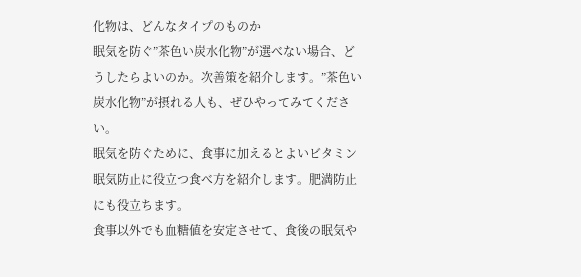化物は、どんなタイプのものか
眠気を防ぐ”茶色い炭水化物”が選べない場合、どうしたらよいのか。次善策を紹介します。”茶色い炭水化物”が摂れる人も、ぜひやってみてください。
眠気を防ぐために、食事に加えるとよいビタミン
眠気防止に役立つ食べ方を紹介します。肥満防止にも役立ちます。
食事以外でも血糖値を安定させて、食後の眠気や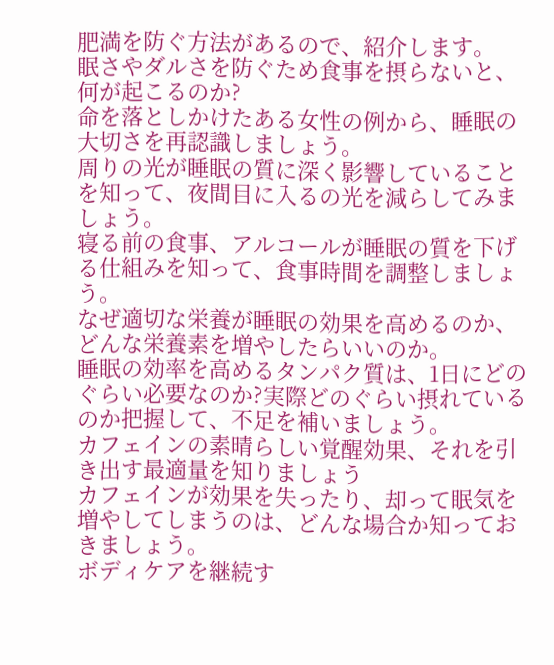肥満を防ぐ方法があるので、紹介します。
眠さやダルさを防ぐため食事を摂らないと、何が起こるのか?
命を落としかけたある女性の例から、睡眠の大切さを再認識しましょう。
周りの光が睡眠の質に深く影響していることを知って、夜間目に入るの光を減らしてみましょう。
寝る前の食事、アルコールが睡眠の質を下げる仕組みを知って、食事時間を調整しましょう。
なぜ適切な栄養が睡眠の効果を高めるのか、どんな栄養素を増やしたらいいのか。
睡眠の効率を高めるタンパク質は、1日にどのぐらい必要なのか?実際どのぐらい摂れているのか把握して、不足を補いましょう。
カフェインの素晴らしい覚醒効果、それを引き出す最適量を知りましょう
カフェインが効果を失ったり、却って眠気を増やしてしまうのは、どんな場合か知っておきましょう。
ボディケアを継続す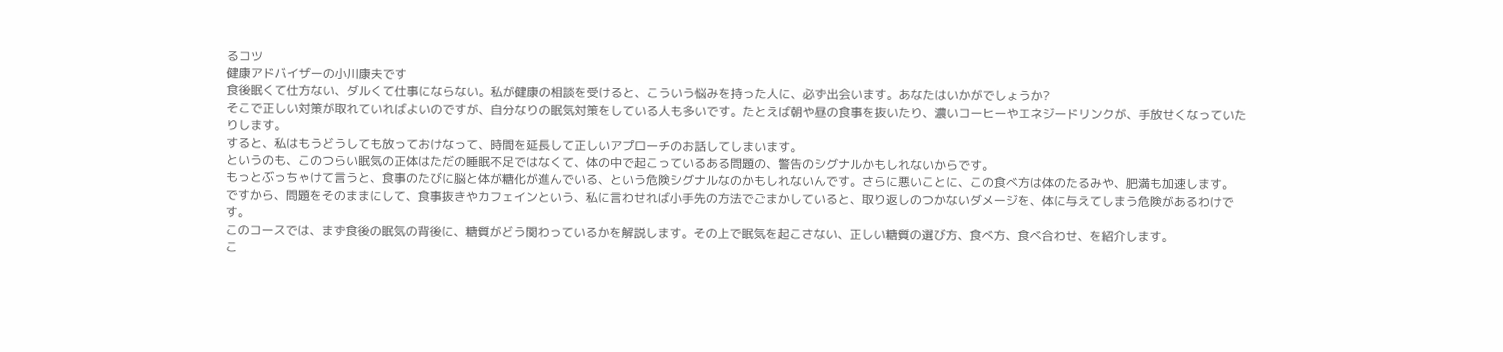るコツ
健康アドバイザーの小川康夫です
食後眠くて仕方ない、ダルくて仕事にならない。私が健康の相談を受けると、こういう悩みを持った人に、必ず出会います。あなたはいかがでしょうか?
そこで正しい対策が取れていればよいのですが、自分なりの眠気対策をしている人も多いです。たとえば朝や昼の食事を抜いたり、濃いコーヒーやエネジードリンクが、手放せくなっていたりします。
すると、私はもうどうしても放っておけなって、時間を延長して正しいアプローチのお話してしまいます。
というのも、このつらい眠気の正体はただの睡眠不足ではなくて、体の中で起こっているある問題の、警告のシグナルかもしれないからです。
もっとぶっちゃけて言うと、食事のたびに脳と体が糖化が進んでいる、という危険シグナルなのかもしれないんです。さらに悪いことに、この食べ方は体のたるみや、肥満も加速します。
ですから、問題をそのままにして、食事抜きやカフェインという、私に言わせれば小手先の方法でごまかしていると、取り返しのつかないダメージを、体に与えてしまう危険があるわけです。
このコースでは、まず食後の眠気の背後に、糖質がどう関わっているかを解説します。その上で眠気を起こさない、正しい糖質の選び方、食べ方、食べ合わせ、を紹介します。
こ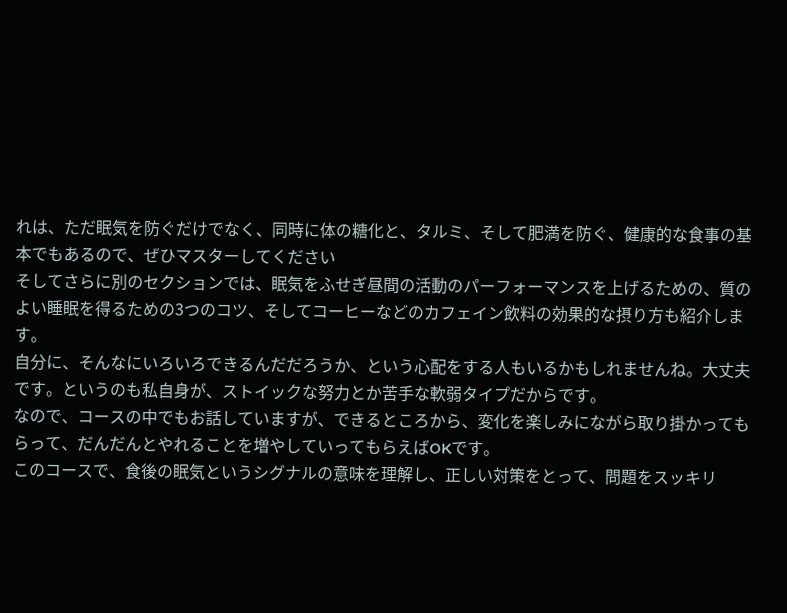れは、ただ眠気を防ぐだけでなく、同時に体の糖化と、タルミ、そして肥満を防ぐ、健康的な食事の基本でもあるので、ぜひマスターしてください
そしてさらに別のセクションでは、眠気をふせぎ昼間の活動のパーフォーマンスを上げるための、質のよい睡眠を得るための3つのコツ、そしてコーヒーなどのカフェイン飲料の効果的な摂り方も紹介します。
自分に、そんなにいろいろできるんだだろうか、という心配をする人もいるかもしれませんね。大丈夫です。というのも私自身が、ストイックな努力とか苦手な軟弱タイプだからです。
なので、コースの中でもお話していますが、できるところから、変化を楽しみにながら取り掛かってもらって、だんだんとやれることを増やしていってもらえばOKです。
このコースで、食後の眠気というシグナルの意味を理解し、正しい対策をとって、問題をスッキリ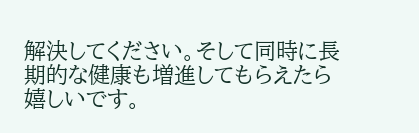解決してください。そして同時に長期的な健康も増進してもらえたら嬉しいです。